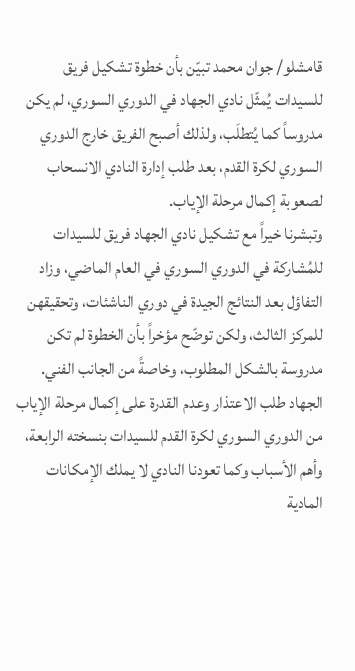قامشلو/ جوان محمد تبيّن بأن خطوة تشكيل فريق للسيدات يُمثّل نادي الجهاد في الدوري السوري، لم يكن مدروساً كما يُتطلَب، ولذلك أصبح الفريق خارج الدوري السوري لكرة القدم، بعد طلب إدارة النادي الانسحاب لصعوبة إكمال مرحلة الإياب.
وتبشرنا خيراً مع تشكيل نادي الجهاد فريق للسيدات للمُشاركة في الدوري السوري في العام الماضي، وزاد التفاؤل بعد النتائج الجيدة في دوري الناشئات، وتحقيقهن للمركز الثالث، ولكن توضّح مؤخراً بأن الخطوة لم تكن مدروسة بالشكل المطلوب، وخاصةً من الجانب الفني.
الجهاد طلب الاعتذار وعدم القدرة على إكمال مرحلة الإياب من الدوري السوري لكرة القدم للسيدات بنسخته الرابعة، وأهم الأسباب وكما تعودنا النادي لا يملك الإمكانات المادية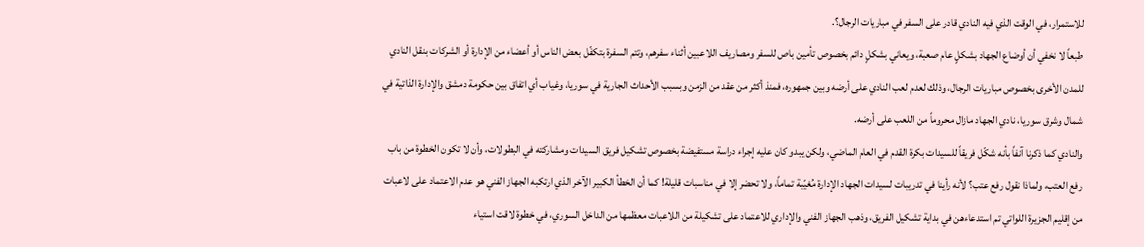للاستمرار، في الوقت الذي فيه النادي قادر على السفر في مباريات الرجال؟.
طبعاً لا نخفي أن أوضاع الجهاد بشكلٍ عام صعبة، ويعاني بشكلٍ دائم بخصوص تأمين باص للسفر ومصاريف اللاعبين أثناء سفرهم، وتتم السفرة بتكفّل بعض الناس أو أعضاء من الإدارة أو الشركات بنقل النادي للمدن الأخرى بخصوص مباريات الرجال، وذلك لعدم لعب النادي على أرضه وبين جمهوره، فمنذ أكثر من عقد من الزمن وبسبب الأحداث الجارية في سوريا، وغياب أي اتفاق بين حكومة دمشق والإدارة الذاتية في شمال وشرق سوريا، نادي الجهاد مازال محروماً من اللعب على أرضه.
والنادي كما ذكرنا آنفاً بأنه شكّل فريقاً للسيدات بكرة القدم في العام الماضي، ولكن يبدو كان عليه إجراء دراسة مستفيضة بخصوص تشكيل فريق السيدات ومشاركته في البطولات، وأن لا تكون الخطوة من باب رفع العتب، ولماذا نقول رفع عتب؟ لأنه رأينا في تدريبات لسيدات الجهاد الإدارة مُغيّبة تماماً، ولا تحضر إلا في مناسبات قليلة! كما أن الخطأ الكبير الآخر الذي ارتكبه الجهاز الفني هو عدم الاعتماد على لاعبات من إقليم الجزيرة اللواتي تم استدعاءهن في بداية تشكيل الفريق، وذهب الجهاز الفني والإداري للاعتماد على تشكيلة من اللاعبات معظمها من الداخل السوري، في خطوة لاقت استياء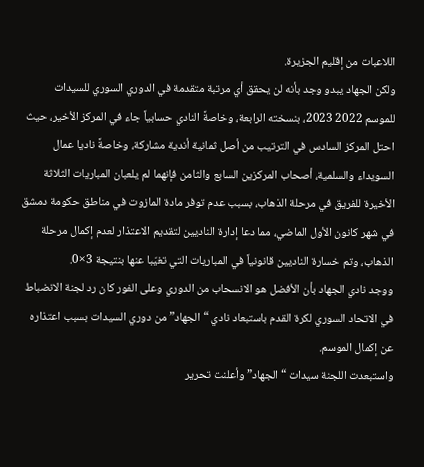اللاعبات من إقليم الجزيرة.
ولكن الجهاد يبدو وجد بأنه لن يحقق أي مرتبة متقدمة في الدوري السوري للسيدات للموسم 2022 2023، بنسخته الرابعة، وخاصةً النادي حسابياً جاء في المركز الأخير، حيث احتل المركز السادس في الترتيب من أصل ثمانية أندية مشاركة، وخاصةً ناديا عمال السويداء والسلمية، أصحاب المركزين السابع والثامن فإنهما لم يلعبان المباريات الثلاثة الأخيرة للفريق في مرحلة الذهاب، بسبب عدم توفر مادة المازوت في مناطق حكومة دمشق في شهر كانون الأول الماضي، مما دعا إدارة الناديين لتقديم الاعتذار لعدم إكمال مرحلة الذهاب، وتم خسارة الناديين قانونياً في المباريات التي تغيّبا عنها بنتيجة 3×0.
ووجد نادي الجهاد بأن الأفضل هو الانسحاب من الدوري وعلى الفور كان رد لجنة الانضباط في الاتحاد السوري لكرة القدم باستبعاد نادي “الجهاد” من دوري السيدات بسبب اعتذاره عن إكمال الموسم.
واستبعدت اللجنة سيدات “الجهاد” وأعلنت تحرير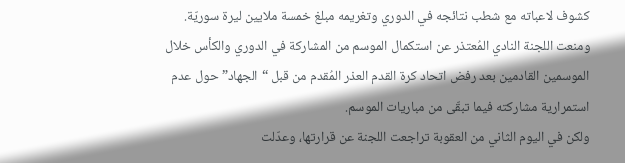كشوف لاعباته مع شطب نتائجه في الدوري وتغريمه مبلغ خمسة ملايين ليرة سوريّة.
ومنعت اللجنة النادي المُعتذر عن استكمال الموسم من المشاركة في الدوري والكأس خلال الموسمين القادمين بعد رفض اتحاد كرة القدم العذر المُقدم من قبل “الجهاد” حول عدم استمرارية مشاركته فيما تبقّى من مباريات الموسم.
ولكن في اليوم الثاني من العقوبة تراجعت اللجنة عن قرارتها، وعدّلت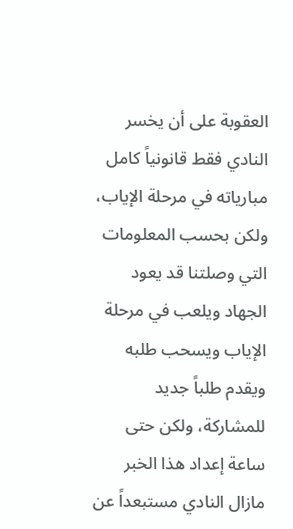العقوبة على أن يخسر النادي فقط قانونياً كامل مبارياته في مرحلة الإياب، ولكن بحسب المعلومات التي وصلتنا قد يعود الجهاد ويلعب في مرحلة الإياب ويسحب طلبه ويقدم طلباً جديد للمشاركة، ولكن حتى ساعة إعداد هذا الخبر مازال النادي مستبعداً عن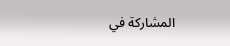المشاركة في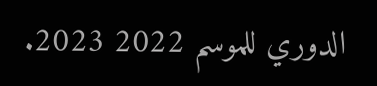الدوري للموسم 2022 2023.